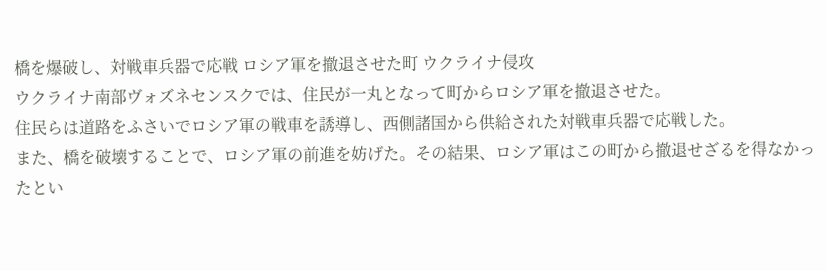橋を爆破し、対戦車兵器で応戦 ロシア軍を撤退させた町 ウクライナ侵攻
ウクライナ南部ヴォズネセンスクでは、住民が一丸となって町からロシア軍を撤退させた。
住民らは道路をふさいでロシア軍の戦車を誘導し、西側諸国から供給された対戦車兵器で応戦した。
また、橋を破壊することで、ロシア軍の前進を妨げた。その結果、ロシア軍はこの町から撤退せざるを得なかったとい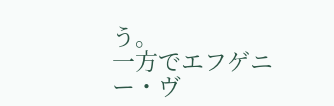う。
一方でエフゲニー・ヴ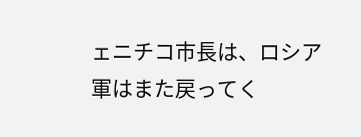ェニチコ市長は、ロシア軍はまた戻ってく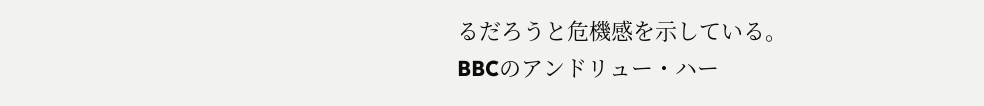るだろうと危機感を示している。
BBCのアンドリュー・ハー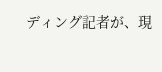ディング記者が、現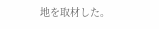地を取材した。